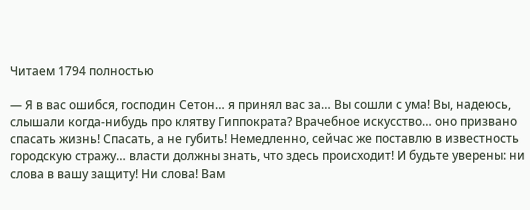Читаем 1794 полностью

— Я в вас ошибся, господин Сетон… я принял вас за… Вы сошли с ума! Вы, надеюсь, слышали когда-нибудь про клятву Гиппократа? Врачебное искусство… оно призвано спасать жизнь! Спасать, а не губить! Немедленно, сейчас же поставлю в известность городскую стражу… власти должны знать, что здесь происходит! И будьте уверены: ни слова в вашу защиту! Ни слова! Вам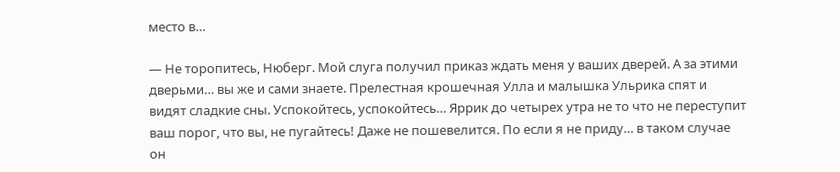место в…

— Не торопитесь, Нюберг. Мой слуга получил приказ ждать меня у ваших дверей. А за этими дверьми… вы же и сами знаете. Прелестная крошечная Улла и малышка Ульрика спят и видят сладкие сны. Успокойтесь, успокойтесь… Яррик до четырех утра не то что не переступит ваш порог, что вы, не пугайтесь! Даже не пошевелится. По если я не приду… в таком случае он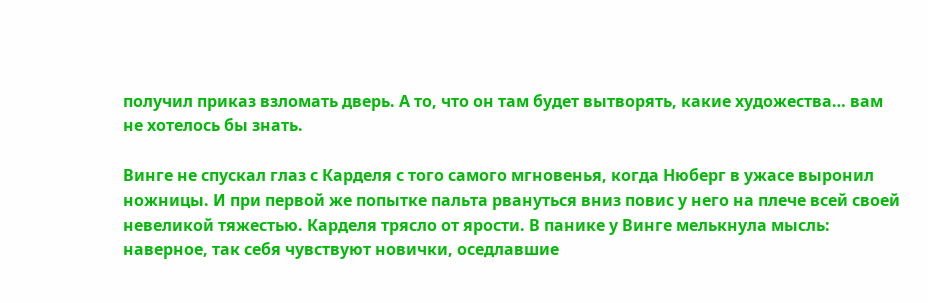получил приказ взломать дверь. А то, что он там будет вытворять, какие художества… вам не хотелось бы знать.

Винге не спускал глаз с Карделя с того самого мгновенья, когда Нюберг в ужасе выронил ножницы. И при первой же попытке пальта рвануться вниз повис у него на плече всей своей невеликой тяжестью. Карделя трясло от ярости. В панике у Винге мелькнула мысль: наверное, так себя чувствуют новички, оседлавшие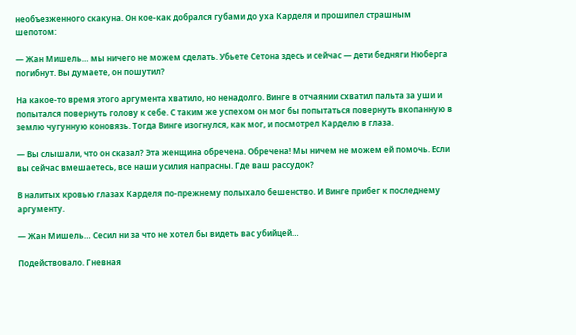необъезженного скакуна. Он кое-как добрался губами до уха Карделя и прошипел страшным шепотом:

— Жан Мишель… мы ничего не можем сделать. Убьете Сетона здесь и сейчас — дети бедняги Нюберга погибнут. Вы думаете, он пошутил?

На какое-то время этого аргумента хватило, но ненадолго. Винге в отчаянии схватил пальта за уши и попытался повернуть голову к себе. С таким же успехом он мог бы попытаться повернуть вкопанную в землю чугунную коновязь. Тогда Винге изогнулся, как мог, и посмотрел Карделю в глаза.

— Вы слышали, что он сказал? Эта женщина обречена. Обречена! Мы ничем не можем ей помочь. Если вы сейчас вмешаетесь, все наши усилия напрасны. Где ваш рассудок?

В налитых кровью глазах Карделя по-прежнему полыхало бешенство. И Винге прибег к последнему аргументу.

— Жан Мишель… Сесил ни за что не хотел бы видеть вас убийцей…

Подействовало. Гневная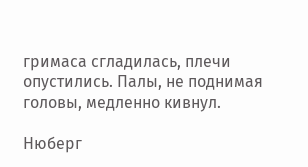гримаса сгладилась, плечи опустились. Палы, не поднимая головы, медленно кивнул.

Нюберг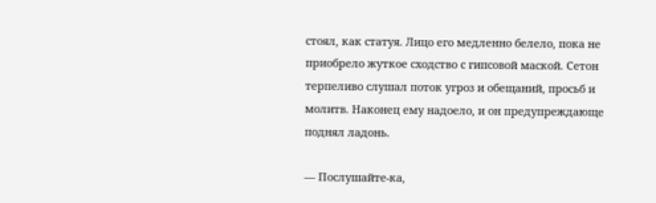стоял, как статуя. Лицо его медленно белело, пока не приобрело жуткое сходство с гипсовой маской. Сетон терпеливо слушал поток угроз и обещаний, просьб и молитв. Наконец ему надоело, и он предупреждающе поднял ладонь.

— Послушайте-ка,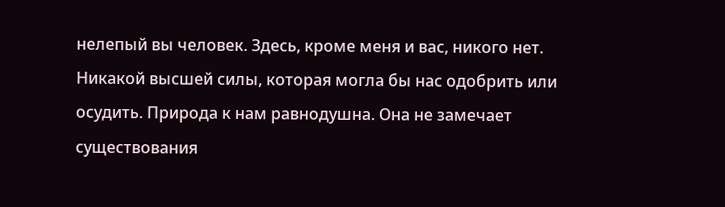нелепый вы человек. Здесь, кроме меня и вас, никого нет. Никакой высшей силы, которая могла бы нас одобрить или осудить. Природа к нам равнодушна. Она не замечает существования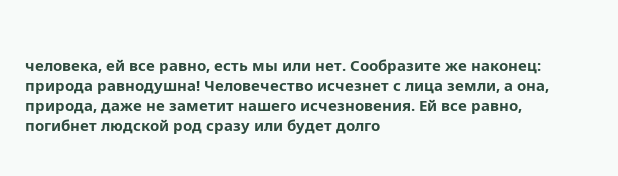человека, ей все равно, есть мы или нет. Сообразите же наконец: природа равнодушна! Человечество исчезнет с лица земли, а она, природа, даже не заметит нашего исчезновения. Ей все равно, погибнет людской род сразу или будет долго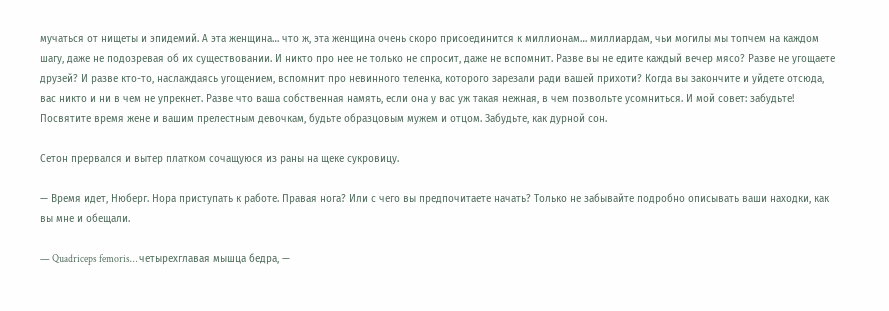мучаться от нищеты и эпидемий. А эта женщина… что ж, эта женщина очень скоро присоединится к миллионам… миллиардам, чьи могилы мы топчем на каждом шагу, даже не подозревая об их существовании. И никто про нее не только не спросит, даже не вспомнит. Разве вы не едите каждый вечер мясо? Разве не угощаете друзей? И разве кто-то, наслаждаясь угощением, вспомнит про невинного теленка, которого зарезали ради вашей прихоти? Когда вы закончите и уйдете отсюда, вас никто и ни в чем не упрекнет. Разве что ваша собственная намять, если она у вас уж такая нежная, в чем позвольте усомниться. И мой совет: забудьте! Посвятите время жене и вашим прелестным девочкам, будьте образцовым мужем и отцом. Забудьте, как дурной сон.

Сетон прервался и вытер платком сочащуюся из раны на щеке сукровицу.

— Время идет, Нюберг. Нора приступать к работе. Правая нога? Или с чего вы предпочитаете начать? Только не забывайте подробно описывать ваши находки, как вы мне и обещали.

— Quadriceps femoris… четырехглавая мышца бедра, —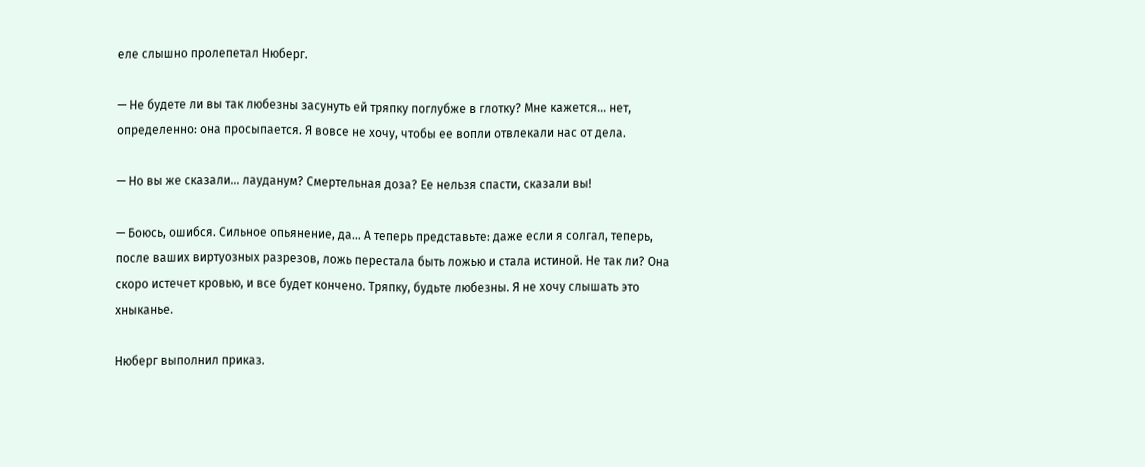еле слышно пролепетал Нюберг.

— Не будете ли вы так любезны засунуть ей тряпку поглубже в глотку? Мне кажется… нет, определенно: она просыпается. Я вовсе не хочу, чтобы ее вопли отвлекали нас от дела.

— Но вы же сказали… лауданум? Смертельная доза? Ее нельзя спасти, сказали вы!

— Боюсь, ошибся. Сильное опьянение, да… А теперь представьте: даже если я солгал, теперь, после ваших виртуозных разрезов, ложь перестала быть ложью и стала истиной. Не так ли? Она скоро истечет кровью, и все будет кончено. Тряпку, будьте любезны. Я не хочу слышать это хныканье.

Нюберг выполнил приказ.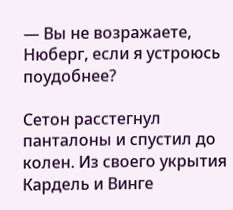— Вы не возражаете, Нюберг, если я устроюсь поудобнее?

Сетон расстегнул панталоны и спустил до колен. Из своего укрытия Кардель и Винге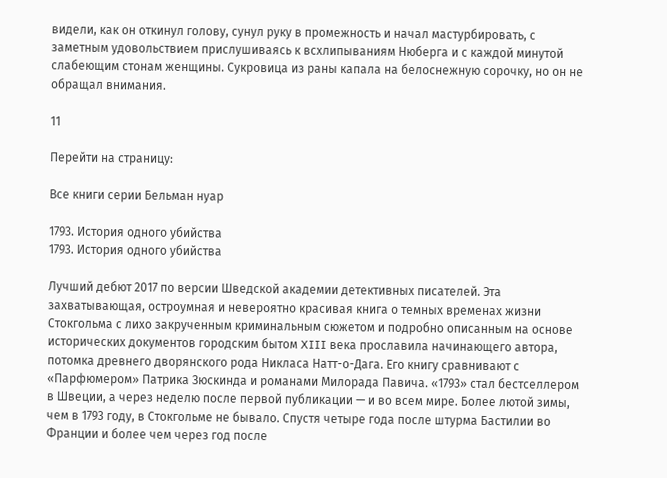видели, как он откинул голову, сунул руку в промежность и начал мастурбировать, с заметным удовольствием прислушиваясь к всхлипываниям Нюберга и с каждой минутой слабеющим стонам женщины. Сукровица из раны капала на белоснежную сорочку, но он не обращал внимания.

11

Перейти на страницу:

Все книги серии Бельман нуар

1793. История одного убийства
1793. История одного убийства

Лучший дебют 2017 по версии Шведской академии детективных писателей. Эта захватывающая, остроумная и невероятно красивая книга о темных временах жизни Стокгольма с лихо закрученным криминальным сюжетом и подробно описанным на основе исторических документов городским бытом XIII века прославила начинающего автора, потомка древнего дворянского рода Никласа Натт-о-Дага. Его книгу сравнивают с «Парфюмером» Патрика Зюскинда и романами Милорада Павича. «1793» стал бестселлером в Швеции, а через неделю после первой публикации — и во всем мире. Более лютой зимы, чем в 1793 году, в Стокгольме не бывало. Спустя четыре года после штурма Бастилии во Франции и более чем через год после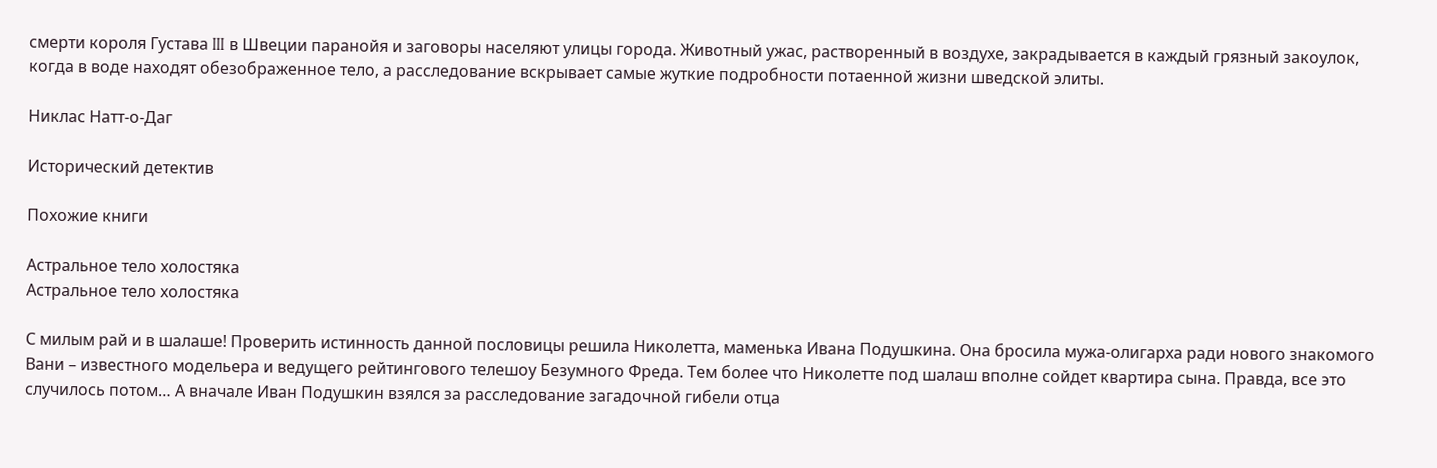смерти короля Густава III в Швеции паранойя и заговоры населяют улицы города. Животный ужас, растворенный в воздухе, закрадывается в каждый грязный закоулок, когда в воде находят обезображенное тело, а расследование вскрывает самые жуткие подробности потаенной жизни шведской элиты.

Никлас Натт-о-Даг

Исторический детектив

Похожие книги

Астральное тело холостяка
Астральное тело холостяка

С милым рай и в шалаше! Проверить истинность данной пословицы решила Николетта, маменька Ивана Подушкина. Она бросила мужа-олигарха ради нового знакомого Вани – известного модельера и ведущего рейтингового телешоу Безумного Фреда. Тем более что Николетте под шалаш вполне сойдет квартира сына. Правда, все это случилось потом… А вначале Иван Подушкин взялся за расследование загадочной гибели отца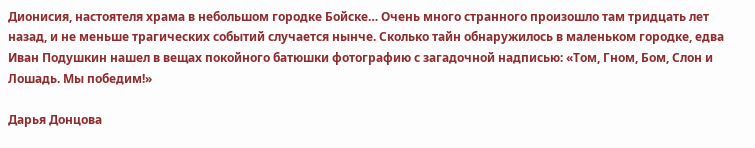Дионисия, настоятеля храма в небольшом городке Бойске… Очень много странного произошло там тридцать лет назад, и не меньше трагических событий случается нынче. Сколько тайн обнаружилось в маленьком городке, едва Иван Подушкин нашел в вещах покойного батюшки фотографию с загадочной надписью: «Том, Гном, Бом, Слон и Лошадь. Мы победим!»

Дарья Донцова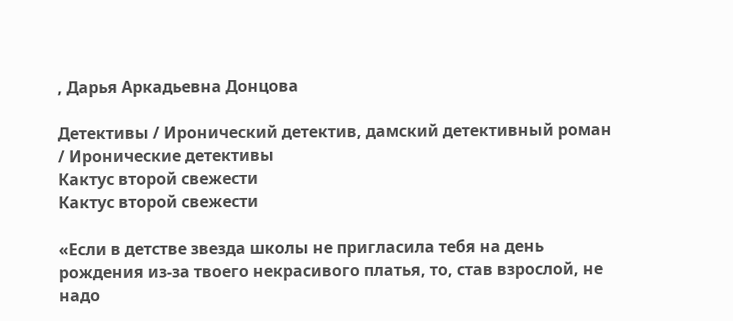, Дарья Аркадьевна Донцова

Детективы / Иронический детектив, дамский детективный роман / Иронические детективы
Кактус второй свежести
Кактус второй свежести

«Если в детстве звезда школы не пригласила тебя на день рождения из-за твоего некрасивого платья, то, став взрослой, не надо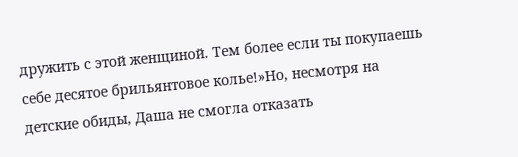дружить с этой женщиной. Тем более если ты покупаешь себе десятое брильянтовое колье!»Но, несмотря на детские обиды, Даша не смогла отказать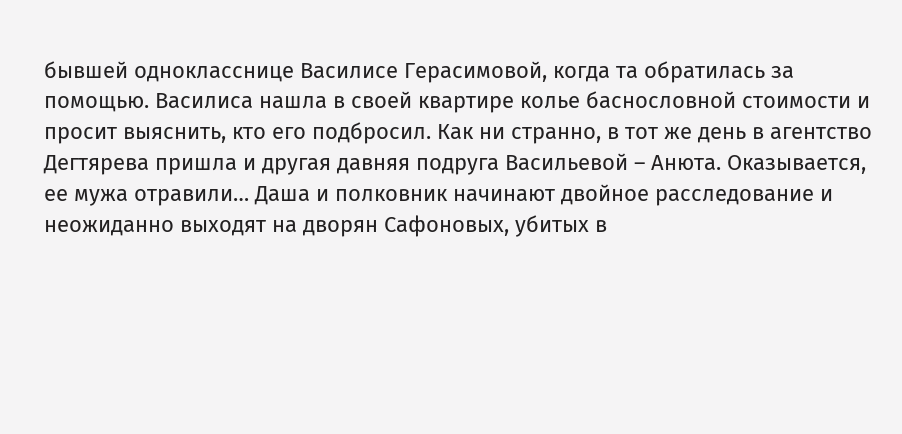бывшей однокласснице Василисе Герасимовой, когда та обратилась за помощью. Василиса нашла в своей квартире колье баснословной стоимости и просит выяснить, кто его подбросил. Как ни странно, в тот же день в агентство Дегтярева пришла и другая давняя подруга Васильевой – Анюта. Оказывается, ее мужа отравили… Даша и полковник начинают двойное расследование и неожиданно выходят на дворян Сафоновых, убитых в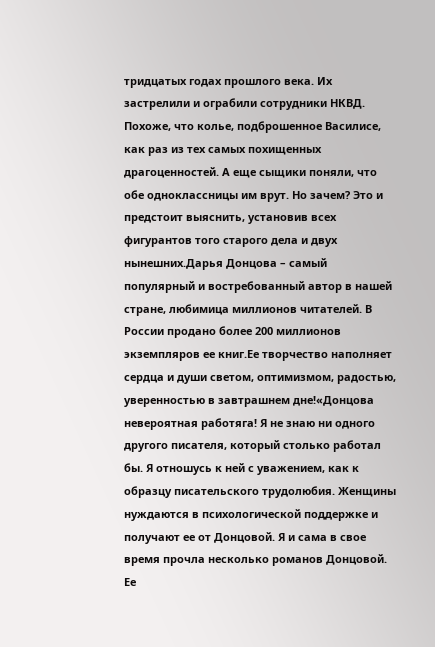тридцатых годах прошлого века. Их застрелили и ограбили сотрудники НКВД. Похоже, что колье, подброшенное Василисе, как раз из тех самых похищенных драгоценностей. А еще сыщики поняли, что обе одноклассницы им врут. Но зачем? Это и предстоит выяснить, установив всех фигурантов того старого дела и двух нынешних.Дарья Донцова – самый популярный и востребованный автор в нашей стране, любимица миллионов читателей. В России продано более 200 миллионов экземпляров ее книг.Ее творчество наполняет сердца и души светом, оптимизмом, радостью, уверенностью в завтрашнем дне!«Донцова невероятная работяга! Я не знаю ни одного другого писателя, который столько работал бы. Я отношусь к ней с уважением, как к образцу писательского трудолюбия. Женщины нуждаются в психологической поддержке и получают ее от Донцовой. Я и сама в свое время прочла несколько романов Донцовой. Ее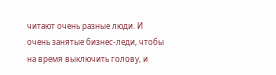читают очень разные люди. И очень занятые бизнес-леди, чтобы на время выключить голову, и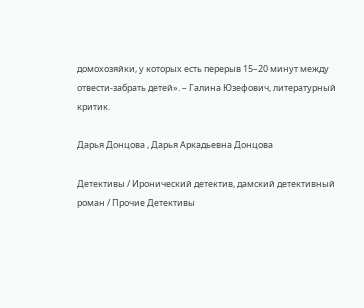домохозяйки, у которых есть перерыв 15–20 минут между отвести-забрать детей». – Галина Юзефович, литературный критик.

Дарья Донцова , Дарья Аркадьевна Донцова

Детективы / Иронический детектив, дамский детективный роман / Прочие Детективы